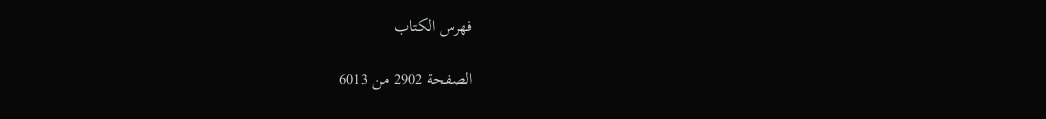فهرس الكتاب

الصفحة 2902 من 6013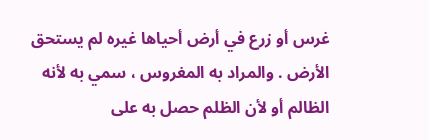غرس أو زرع في أرض أحياها غيره لم يستحق الأرض . والمراد به المغروس ، سمي به لأنه الظالم أو لأن الظلم حصل به على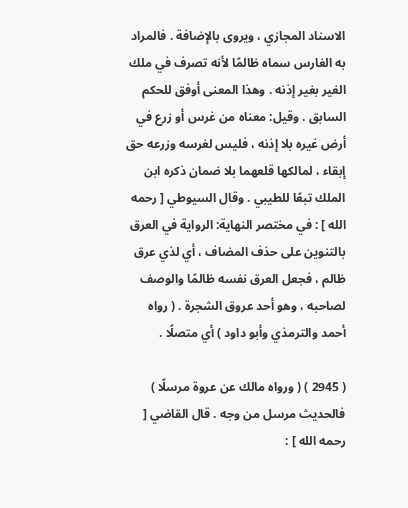الاسناد المجازي ، ويروى بالإضافة . فالمراد به الغارس سماه ظالمًا لأنه تصرف في ملك الغير بغير إذنه . وهذا المعنى أوفق للحكم السابق . وقيل: معناه من غرس أو زرع في أرض غيره بلا إذنه ، فليس لغرسه وزرعه حق إبقاء ، لمالكها قلعهما بلا ضمان ذكره ابن الملك تبعًا للطيبي . وقال السيوطي [ رحمه الله ] : في مختصر النهاية: الرواية في العرق بالتنوين على حذف المضاف ، أي لذي عرق ظالم ، فجعل العرق نفسه ظالمًا والوصف لصاحبه ، وهو أحد عروق الشجرة . ( رواه أحمد والترمذي وأبو داود ) أي متصلًا .

( 2945 ) ( ورواه مالك عن عروة مرسلًا ) فالحديث مرسل من وجه . قال القاضي [ رحمه الله ] :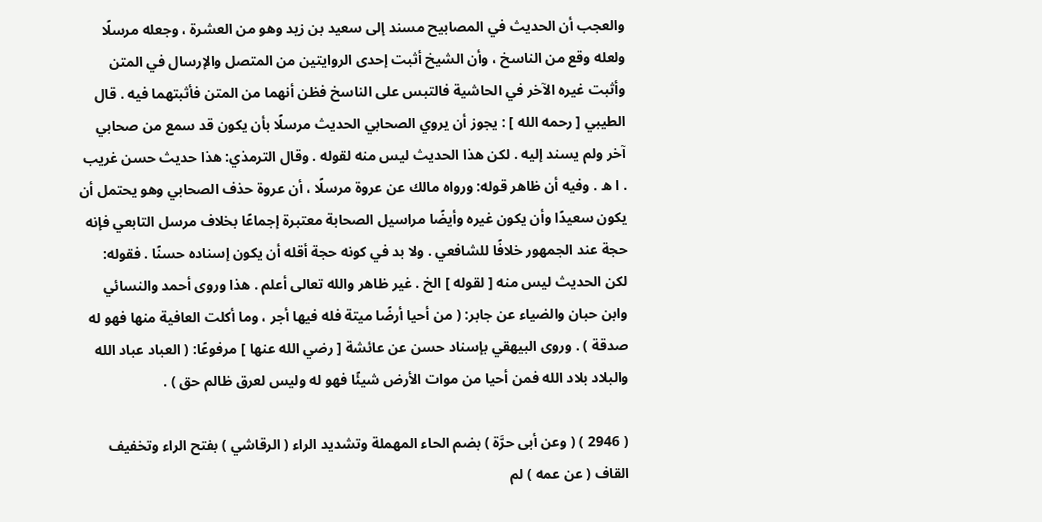والعجب أن الحديث في المصابيح مسند إلى سعيد بن زيد وهو من العشرة ، وجعله مرسلًا ولعله وقع من الناسخ ، وأن الشيخ أثبت إحدى الروايتين من المتصل والإرسال في المتن وأثبت غيره الآخر في الحاشية فالتبس على الناسخ فظن أنهما من المتن فأثبتهما فيه . قال الطيبي [ رحمه الله ] : يجوز أن يروي الصحابي الحديث مرسلًا بأن يكون قد سمع من صحابي آخر ولم يسند إليه . لكن هذا الحديث ليس منه لقوله . وقال الترمذي: هذا حديث حسن غريب . ا ه . وفيه أن ظاهر قوله: ورواه مالك عن عروة مرسلًا ، أن عروة حذف الصحابي وهو يحتمل أن يكون سعيدًا وأن يكون غيره وأيضًا مراسيل الصحابة معتبرة إجماعًا بخلاف مرسل التابعي فإنه حجة عند الجمهور خلافًا للشافعي . ولا بد في كونه حجة أقله أن يكون إسناده حسنًا . فقوله: لكن الحديث ليس منه [ لقوله ] الخ . غير ظاهر والله تعالى أعلم . هذا وروى أحمد والنسائي وابن حبان والضياء عن جابر: ( من أحيا أرضًا ميتة فله فيها أجر ، وما أكلت العافية منها فهو له صدقة ) . وروى البيهقي بإسناد حسن عن عائشة [ رضي الله عنها ] مرفوعًا: ( العباد عباد الله والبلاد بلاد الله فمن أحيا من موات الأرض شيئًا فهو له وليس لعرق ظالم حق ) .

( 2946 ) ( وعن أبى حرَّة ) بضم الحاء المهملة وتشديد الراء ( الرقاشي ) بفتح الراء وتخفيف القاف ( عن عمه ) لم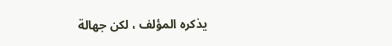يذكره المؤلف ، لكن جهالة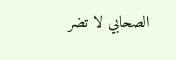الصحابي لا تضر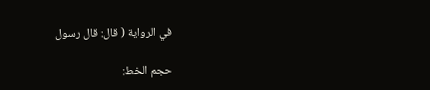في الرواية ( قال: قال رسول

حجم الخط: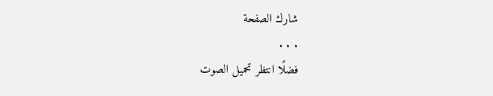شارك الصفحة
. . .
فضلًا انتظر تحميل الصوت